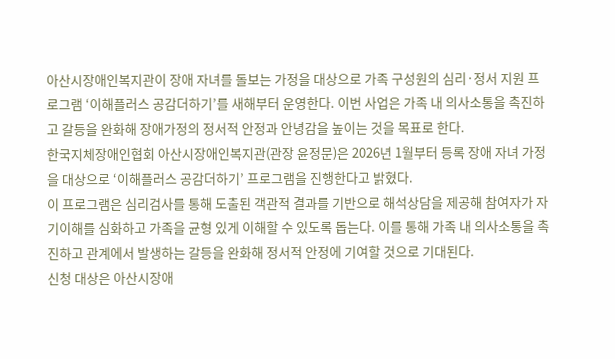아산시장애인복지관이 장애 자녀를 돌보는 가정을 대상으로 가족 구성원의 심리·정서 지원 프로그램 ‘이해플러스 공감더하기’를 새해부터 운영한다. 이번 사업은 가족 내 의사소통을 촉진하고 갈등을 완화해 장애가정의 정서적 안정과 안녕감을 높이는 것을 목표로 한다.
한국지체장애인협회 아산시장애인복지관(관장 윤정문)은 2026년 1월부터 등록 장애 자녀 가정을 대상으로 ‘이해플러스 공감더하기’ 프로그램을 진행한다고 밝혔다.
이 프로그램은 심리검사를 통해 도출된 객관적 결과를 기반으로 해석상담을 제공해 참여자가 자기이해를 심화하고 가족을 균형 있게 이해할 수 있도록 돕는다. 이를 통해 가족 내 의사소통을 촉진하고 관계에서 발생하는 갈등을 완화해 정서적 안정에 기여할 것으로 기대된다.
신청 대상은 아산시장애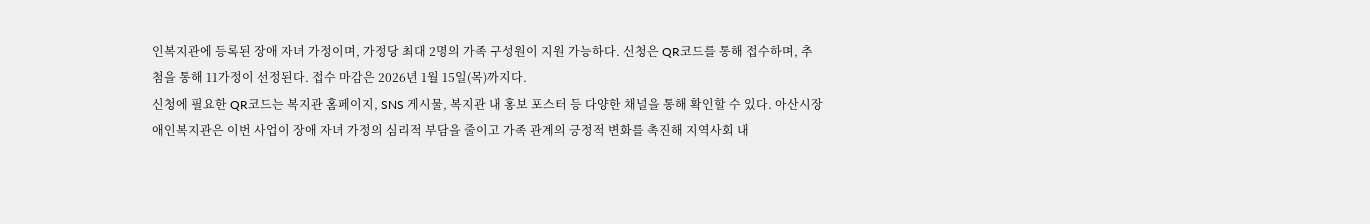인복지관에 등록된 장애 자녀 가정이며, 가정당 최대 2명의 가족 구성원이 지원 가능하다. 신청은 QR코드를 통해 접수하며, 추첨을 통해 11가정이 선정된다. 접수 마감은 2026년 1월 15일(목)까지다.
신청에 필요한 QR코드는 복지관 홈페이지, SNS 게시물, 복지관 내 홍보 포스터 등 다양한 채널을 통해 확인할 수 있다. 아산시장애인복지관은 이번 사업이 장애 자녀 가정의 심리적 부담을 줄이고 가족 관계의 긍정적 변화를 촉진해 지역사회 내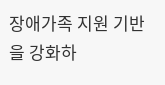장애가족 지원 기반을 강화하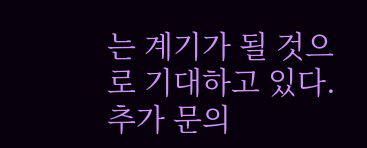는 계기가 될 것으로 기대하고 있다.
추가 문의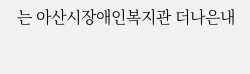는 아산시장애인복지관 더나은내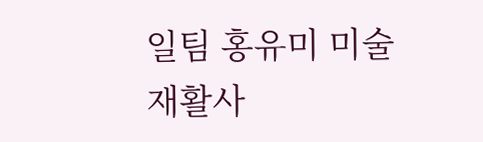일팀 홍유미 미술재활사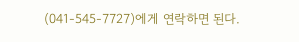(041-545-7727)에게 연락하면 된다.